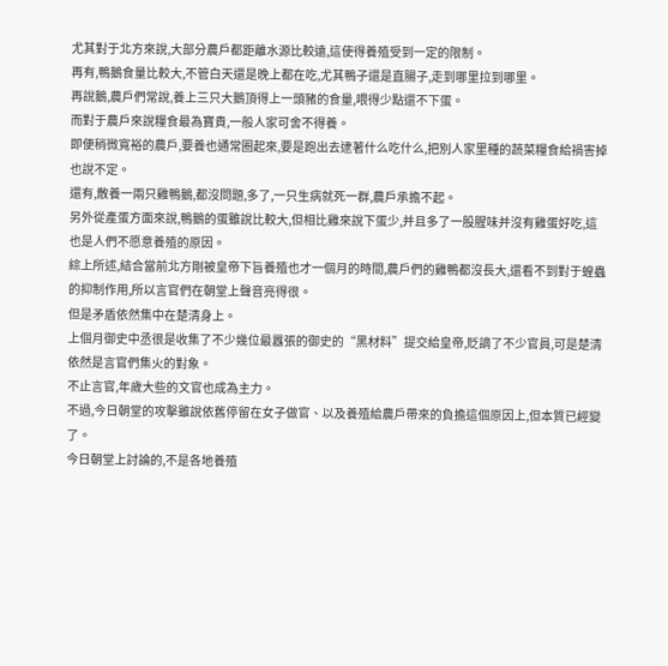尤其對于北方來說,大部分農戶都距離水源比較遠,這使得養殖受到一定的限制。
再有,鴨鵝食量比較大,不管白天還是晚上都在吃,尤其鴨子還是直腸子,走到哪里拉到哪里。
再說鵝,農戶們常說,養上三只大鵝頂得上一頭豬的食量,喂得少點還不下蛋。
而對于農戶來說糧食最為寶貴,一般人家可舍不得養。
即便稍微寬裕的農戶,要養也通常圈起來,要是跑出去逮著什么吃什么,把別人家里種的蔬菜糧食給禍害掉也說不定。
還有,散養一兩只雞鴨鵝,都沒問題,多了,一只生病就死一群,農戶承擔不起。
另外從產蛋方面來說,鴨鵝的蛋雖說比較大,但相比雞來說下蛋少,并且多了一股腥味并沒有雞蛋好吃,這也是人們不愿意養殖的原因。
綜上所述,結合當前北方剛被皇帝下旨養殖也才一個月的時間,農戶們的雞鴨都沒長大,還看不到對于蝗蟲的抑制作用,所以言官們在朝堂上聲音亮得很。
但是矛盾依然集中在楚清身上。
上個月御史中丞很是收集了不少幾位最囂張的御史的“黑材料”提交給皇帝,貶謫了不少官員,可是楚清依然是言官們集火的對象。
不止言官,年歲大些的文官也成為主力。
不過,今日朝堂的攻擊雖說依舊停留在女子做官、以及養殖給農戶帶來的負擔這個原因上,但本質已經變了。
今日朝堂上討論的,不是各地養殖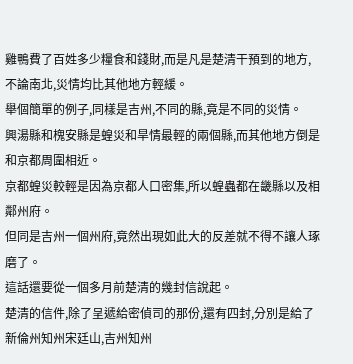雞鴨費了百姓多少糧食和錢財,而是凡是楚清干預到的地方,不論南北,災情均比其他地方輕緩。
舉個簡單的例子,同樣是吉州,不同的縣,竟是不同的災情。
興湯縣和槐安縣是蝗災和旱情最輕的兩個縣,而其他地方倒是和京都周圍相近。
京都蝗災較輕是因為京都人口密集,所以蝗蟲都在畿縣以及相鄰州府。
但同是吉州一個州府,竟然出現如此大的反差就不得不讓人琢磨了。
這話還要從一個多月前楚清的幾封信說起。
楚清的信件,除了呈遞給密偵司的那份,還有四封,分別是給了新倫州知州宋廷山,吉州知州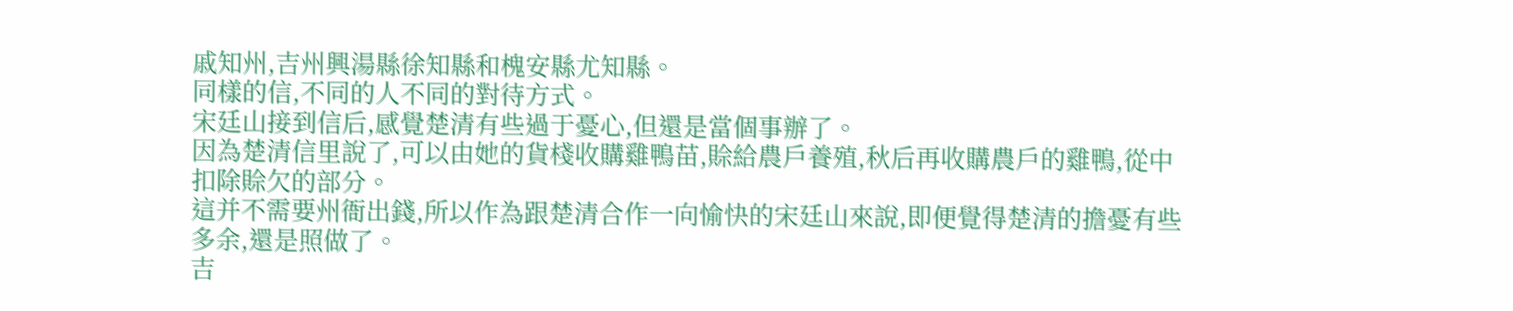戚知州,吉州興湯縣徐知縣和槐安縣尤知縣。
同樣的信,不同的人不同的對待方式。
宋廷山接到信后,感覺楚清有些過于憂心,但還是當個事辦了。
因為楚清信里說了,可以由她的貨棧收購雞鴨苗,賒給農戶養殖,秋后再收購農戶的雞鴨,從中扣除賒欠的部分。
這并不需要州衙出錢,所以作為跟楚清合作一向愉快的宋廷山來說,即便覺得楚清的擔憂有些多余,還是照做了。
吉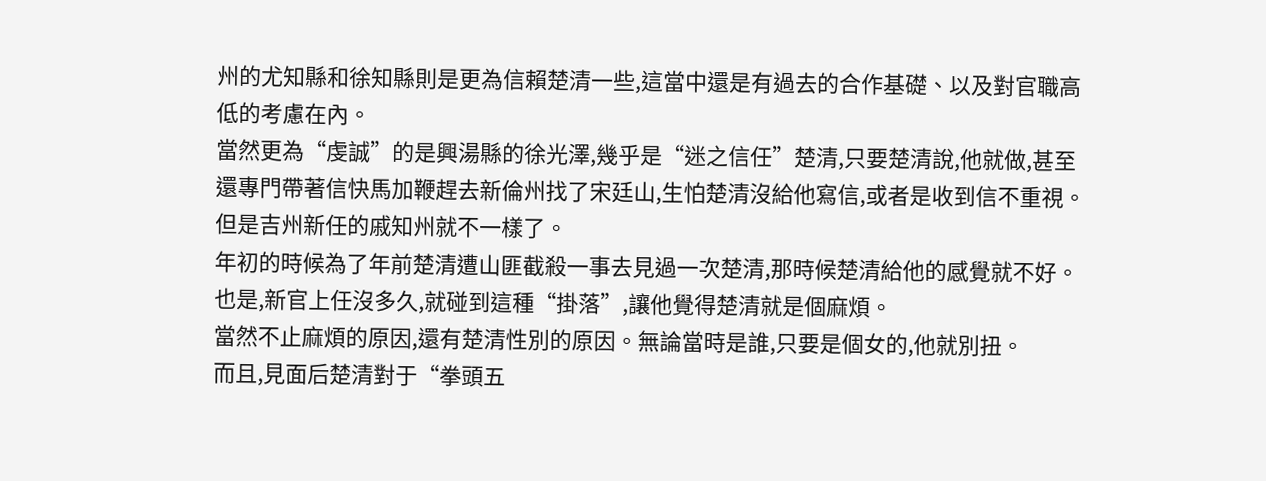州的尤知縣和徐知縣則是更為信賴楚清一些,這當中還是有過去的合作基礎、以及對官職高低的考慮在內。
當然更為“虔誠”的是興湯縣的徐光澤,幾乎是“迷之信任”楚清,只要楚清說,他就做,甚至還專門帶著信快馬加鞭趕去新倫州找了宋廷山,生怕楚清沒給他寫信,或者是收到信不重視。
但是吉州新任的戚知州就不一樣了。
年初的時候為了年前楚清遭山匪截殺一事去見過一次楚清,那時候楚清給他的感覺就不好。
也是,新官上任沒多久,就碰到這種“掛落”,讓他覺得楚清就是個麻煩。
當然不止麻煩的原因,還有楚清性別的原因。無論當時是誰,只要是個女的,他就別扭。
而且,見面后楚清對于“拳頭五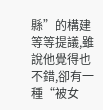縣”的構建等等提議,雖說他覺得也不錯,卻有一種“被女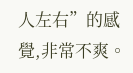人左右”的感覺,非常不爽。